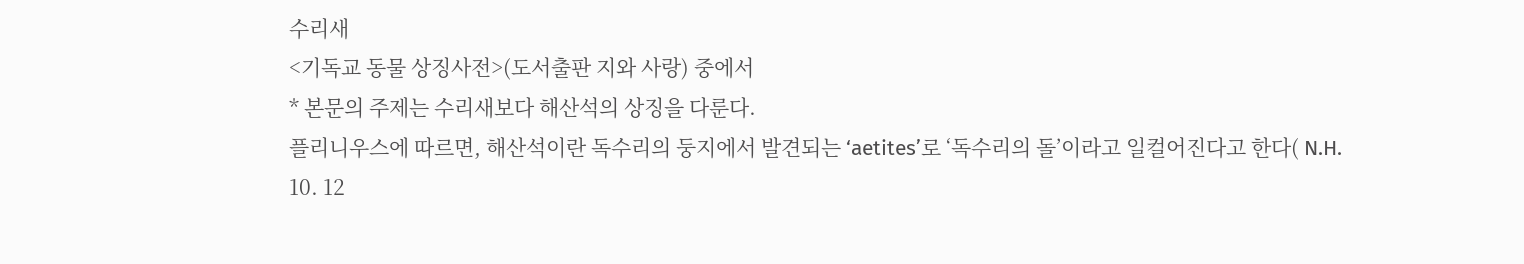수리새
<기독교 동물 상징사전>(도서출판 지와 사랑) 중에서
* 본문의 주제는 수리새보다 해산석의 상징을 다룬다.
플리니우스에 따르면, 해산석이란 독수리의 둥지에서 발견되는 ‘aetites’로 ‘독수리의 돌’이라고 일컬어진다고 한다( N.H. 10. 12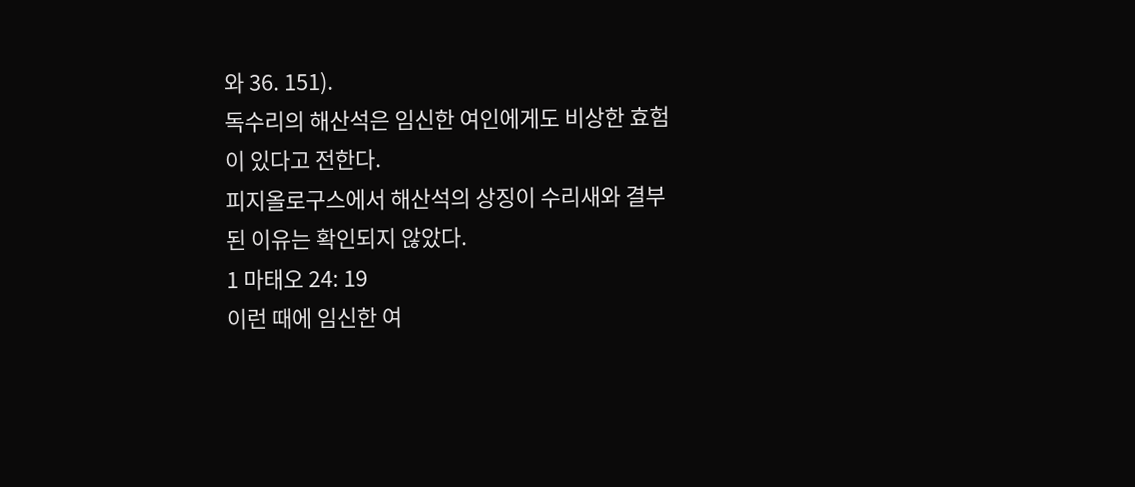와 36. 151).
독수리의 해산석은 임신한 여인에게도 비상한 효험이 있다고 전한다.
피지올로구스에서 해산석의 상징이 수리새와 결부된 이유는 확인되지 않았다.
1 마태오 24: 19
이런 때에 임신한 여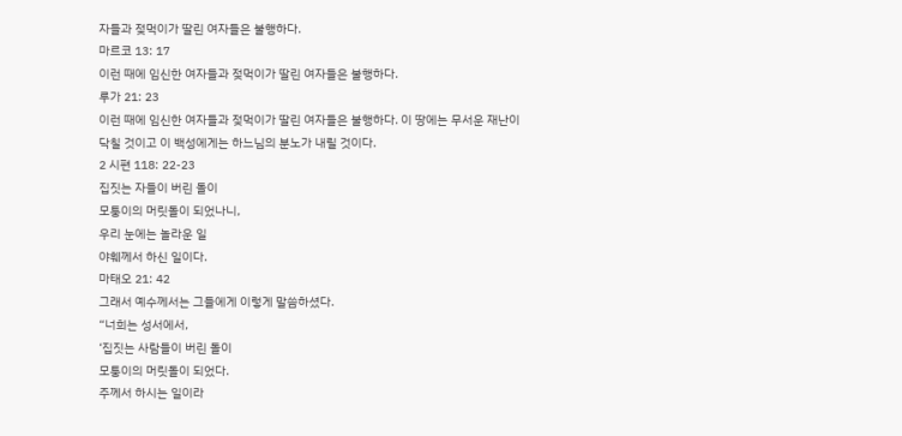자들과 젖먹이가 딸린 여자들은 불행하다.
마르코 13: 17
이런 때에 임신한 여자들과 젖먹이가 딸린 여자들은 불행하다.
루가 21: 23
이런 때에 임신한 여자들과 젖먹이가 딸린 여자들은 불행하다. 이 땅에는 무서운 재난이 닥칠 것이고 이 백성에게는 하느님의 분노가 내릴 것이다.
2 시편 118: 22-23
집짓는 자들이 버린 돌이
모퉁이의 머릿돌이 되었나니,
우리 눈에는 놀라운 일
야훼께서 하신 일이다.
마태오 21: 42
그래서 예수께서는 그들에게 이렇게 말씀하셨다.
“너희는 성서에서,
‘집짓는 사람들이 버린 돌이
모퉁이의 머릿돌이 되었다.
주께서 하시는 일이라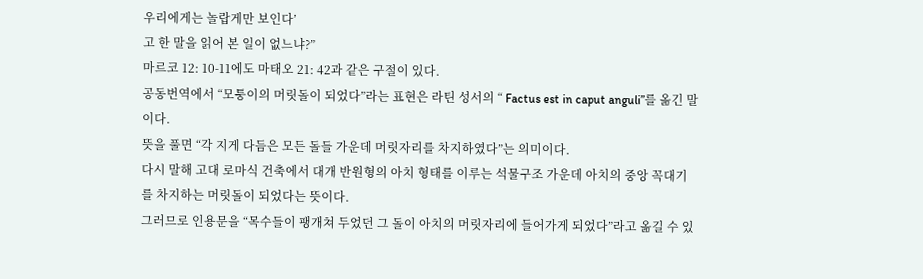우리에게는 놀랍게만 보인다’
고 한 말을 읽어 본 일이 없느냐?”
마르코 12: 10-11에도 마태오 21: 42과 같은 구절이 있다.
공동번역에서 “모퉁이의 머릿돌이 되었다”라는 표현은 라틴 성서의 “ Factus est in caput anguli”를 옮긴 말이다.
뜻을 풀면 “각 지게 다듬은 모든 돌들 가운데 머릿자리를 차지하였다”는 의미이다.
다시 말해 고대 로마식 건축에서 대개 반원형의 아치 형태를 이루는 석물구조 가운데 아치의 중앙 꼭대기를 차지하는 머릿돌이 되었다는 뜻이다.
그러므로 인용문을 “목수들이 팽개쳐 두었던 그 돌이 아치의 머릿자리에 들어가게 되었다”라고 옮길 수 있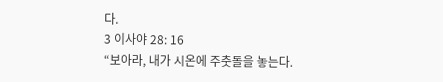다.
3 이사야 28: 16
“보아라, 내가 시온에 주춧돌을 놓는다.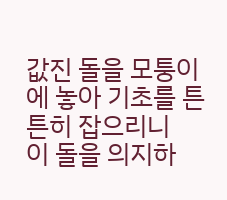값진 돌을 모퉁이에 놓아 기초를 튼튼히 잡으리니
이 돌을 의지하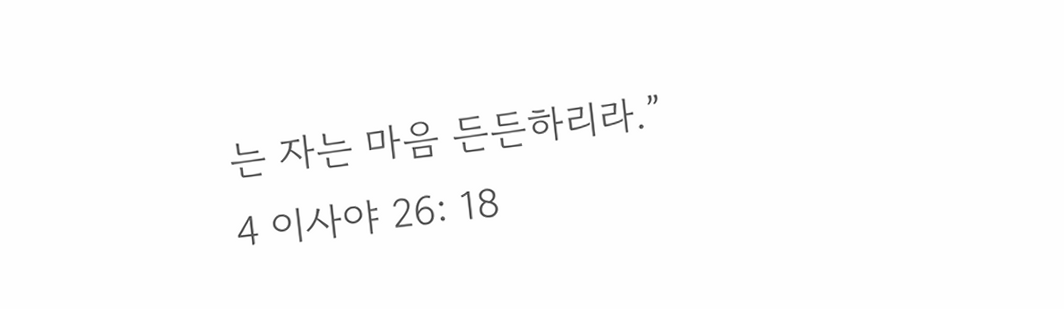는 자는 마음 든든하리라.”
4 이사야 26: 18